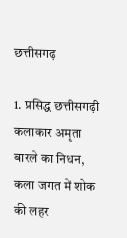छत्तीसगढ़

1. प्रसिद्ध छत्तीसगढ़ी कलाकार अमृता बारले का निधन, कला जगत में शोक की लहर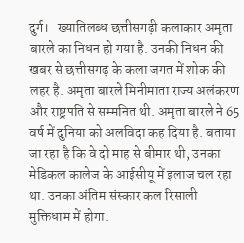दुर्ग।   ख्यातिलब्ध छत्तीसगढ़ी कलाकार अमृता बारले का निधन हो गया है. उनकी निधन की खबर से छत्तीसगढ़ के कला जगत में शोक की लहर है. अमृता बारले मिनीमाता राज्य अलंकरण और राष्ट्रपति से सम्मनित थी. अमृता बारले ने 65 वर्ष में दुनिया को अलविदा कह दिया है. बताया जा रहा है कि वे दो माह से बीमार थी, उनका मेडिकल कालेज के आईसीयू में इलाज चल रहा था. उनका अंतिम संस्कार कल रिसाली मुक्तिधाम में होगा.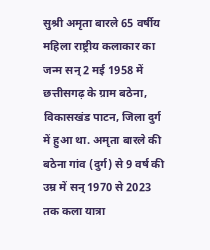सुश्री अमृता बारले 65 वर्षीय महिला राष्ट्रीय कलाकार का जन्म सन् 2 मई 1958 में छत्तीसगढ़ के ग्राम बठेना, विकासखंड पाटन, जिला दुर्ग में हुआ था. अमृता बारले की बठेना गांव (दुर्ग) से 9 वर्ष की उम्र में सन् 1970 से 2023 तक कला यात्रा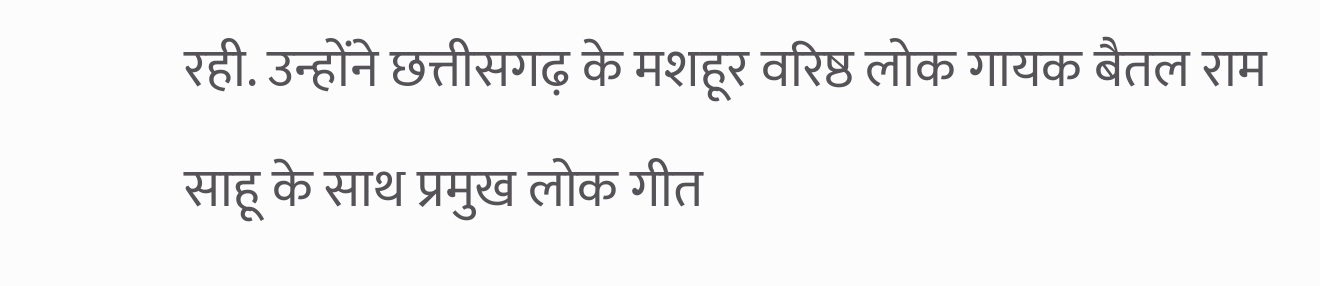रही. उन्होंने छत्तीसगढ़ के मशहूर वरिष्ठ लोक गायक बैतल राम साहू के साथ प्रमुख लोक गीत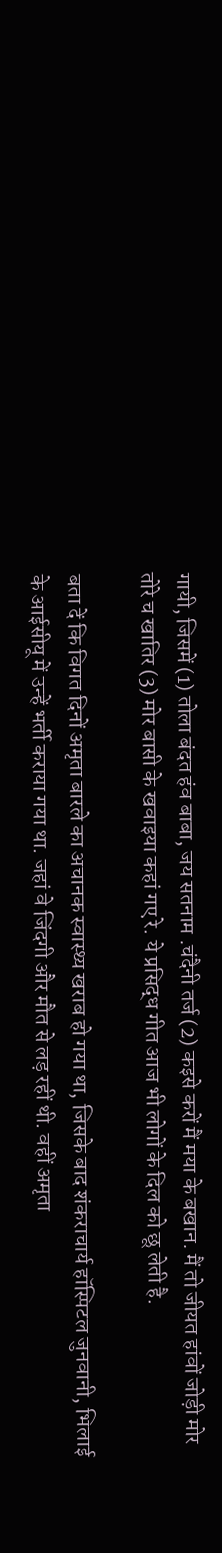गायी, जिसमें (1) तोला बंदत हंव बाबा, जय सतनाम .चंदैनी तर्ज (2) कइसे करों मैं मया के बखान. मैं तो जीयत हांवों जोड़ी मोर तोरे च खातिर (3) मोर बासी के खवाइया कहां गए रे. ये प्रसिद्ध गीत आज भी लोगों के दिल को छू लेती है.

बता दें कि विगत दिनों अमृता बारले का अचानक स्वास्थ्य खराब हो गया था, जिसके बाद शंकराचार्य हॉस्पिटल जुनवानी, भिलाई के आईसीयू में उन्हें भर्ती कराया गया था. जहां वे जिंदगी और मौत से लड़ रहीं थी. वहीं अमृता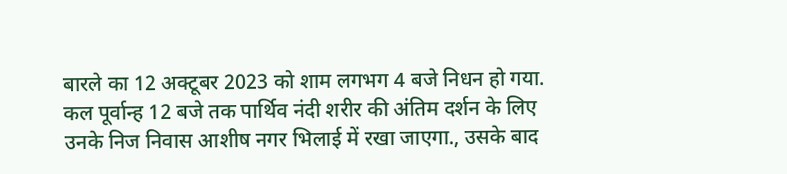बारले का 12 अक्टूबर 2023 को शाम लगभग 4 बजे निधन हो गया. कल पूर्वान्ह 12 बजे तक पार्थिव नंदी शरीर की अंतिम दर्शन के लिए उनके निज निवास आशीष नगर भिलाई में रखा जाएगा., उसके बाद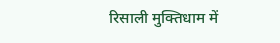रिसाली मुक्तिधाम में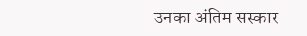उनका अंतिम सस्कार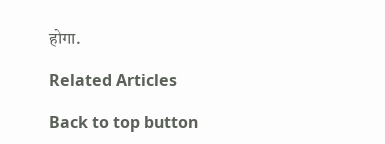होगा.

Related Articles

Back to top button